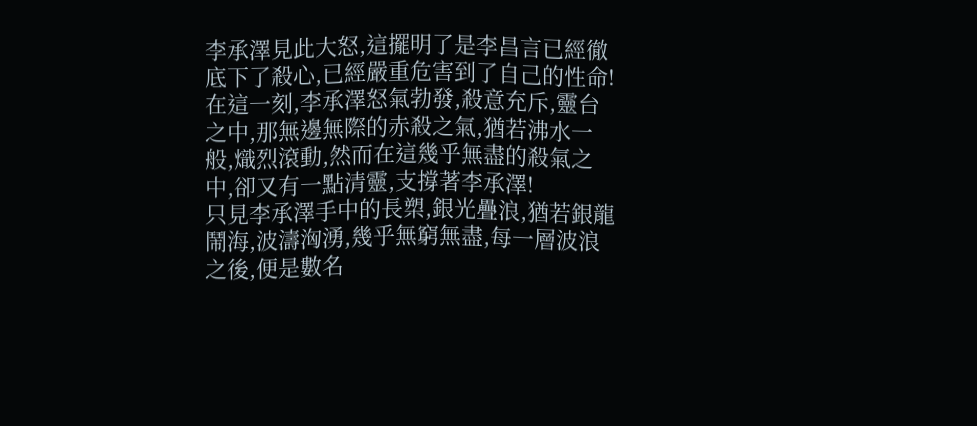李承澤見此大怒,這擺明了是李昌言已經徹底下了殺心,已經嚴重危害到了自己的性命!
在這一刻,李承澤怒氣勃發,殺意充斥,靈台之中,那無邊無際的赤殺之氣,猶若沸水一般,熾烈滾動,然而在這幾乎無盡的殺氣之中,卻又有一點清靈,支撐著李承澤!
只見李承澤手中的長槊,銀光疊浪,猶若銀龍鬧海,波濤洶湧,幾乎無窮無盡,每一層波浪之後,便是數名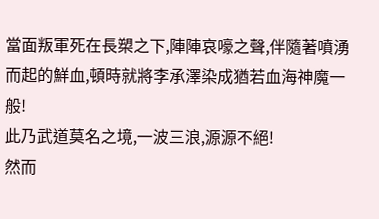當面叛軍死在長槊之下,陣陣哀嚎之聲,伴隨著噴湧而起的鮮血,頓時就將李承澤染成猶若血海神魔一般!
此乃武道莫名之境,一波三浪,源源不絕!
然而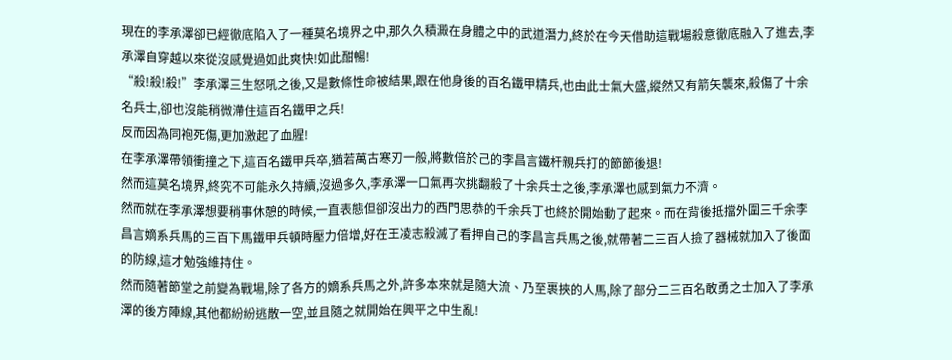現在的李承澤卻已經徹底陷入了一種莫名境界之中,那久久積澱在身體之中的武道潛力,終於在今天借助這戰場殺意徹底融入了進去,李承澤自穿越以來從沒感覺過如此爽快!如此酣暢!
“殺!殺!殺!”李承澤三生怒吼之後,又是數條性命被結果,跟在他身後的百名鐵甲精兵,也由此士氣大盛,縱然又有箭矢襲來,殺傷了十余名兵士,卻也沒能稍微滯住這百名鐵甲之兵!
反而因為同袍死傷,更加激起了血腥!
在李承澤帶領衝撞之下,這百名鐵甲兵卒,猶若萬古寒刃一般,將數倍於己的李昌言鐵杆親兵打的節節後退!
然而這莫名境界,終究不可能永久持續,沒過多久,李承澤一口氣再次挑翻殺了十余兵士之後,李承澤也感到氣力不濟。
然而就在李承澤想要稍事休憩的時候,一直表態但卻沒出力的西門思恭的千余兵丁也終於開始動了起來。而在背後抵擋外圍三千余李昌言嫡系兵馬的三百下馬鐵甲兵頓時壓力倍增,好在王凌志殺滅了看押自己的李昌言兵馬之後,就帶著二三百人撿了器械就加入了後面的防線,這才勉強維持住。
然而隨著節堂之前變為戰場,除了各方的嫡系兵馬之外,許多本來就是隨大流、乃至裹挾的人馬,除了部分二三百名敢勇之士加入了李承澤的後方陣線,其他都紛紛逃散一空,並且隨之就開始在興平之中生亂!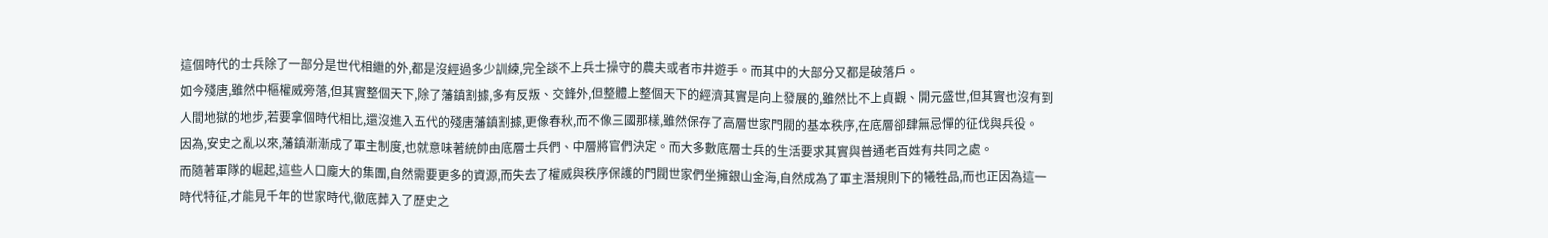這個時代的士兵除了一部分是世代相繼的外,都是沒經過多少訓練,完全談不上兵士操守的農夫或者市井遊手。而其中的大部分又都是破落戶。
如今殘唐,雖然中樞權威旁落,但其實整個天下,除了藩鎮割據,多有反叛、交鋒外,但整體上整個天下的經濟其實是向上發展的,雖然比不上貞觀、開元盛世,但其實也沒有到人間地獄的地步,若要拿個時代相比,還沒進入五代的殘唐藩鎮割據,更像春秋,而不像三國那樣,雖然保存了高層世家門閥的基本秩序,在底層卻肆無忌憚的征伐與兵役。
因為,安史之亂以來,藩鎮漸漸成了軍主制度,也就意味著統帥由底層士兵們、中層將官們決定。而大多數底層士兵的生活要求其實與普通老百姓有共同之處。
而隨著軍隊的崛起,這些人口龐大的集團,自然需要更多的資源,而失去了權威與秩序保護的門閥世家們坐擁銀山金海,自然成為了軍主潛規則下的犧牲品,而也正因為這一時代特征,才能見千年的世家時代,徹底葬入了歷史之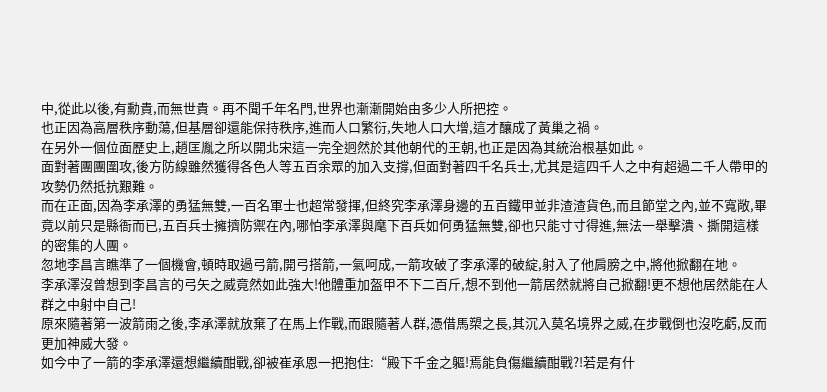中,從此以後,有勳貴,而無世貴。再不聞千年名門,世界也漸漸開始由多少人所把控。
也正因為高層秩序動蕩,但基層卻還能保持秩序,進而人口繁衍,失地人口大增,這才釀成了黃巢之禍。
在另外一個位面歷史上,趙匡胤之所以開北宋這一完全迥然於其他朝代的王朝,也正是因為其統治根基如此。
面對著團團圍攻,後方防線雖然獲得各色人等五百余眾的加入支撐,但面對著四千名兵士,尤其是這四千人之中有超過二千人帶甲的攻勢仍然抵抗艱難。
而在正面,因為李承澤的勇猛無雙,一百名軍士也超常發揮,但終究李承澤身邊的五百鐵甲並非渣渣貨色,而且節堂之內,並不寬敞,畢竟以前只是縣衙而已,五百兵士擁擠防禦在內,哪怕李承澤與麾下百兵如何勇猛無雙,卻也只能寸寸得進,無法一舉擊潰、撕開這樣的密集的人團。
忽地李昌言瞧準了一個機會,頓時取過弓箭,開弓搭箭,一氣呵成,一箭攻破了李承澤的破綻,射入了他肩膀之中,將他掀翻在地。
李承澤沒曾想到李昌言的弓矢之威竟然如此強大!他體重加盔甲不下二百斤,想不到他一箭居然就將自己掀翻!更不想他居然能在人群之中射中自己!
原來隨著第一波箭雨之後,李承澤就放棄了在馬上作戰,而跟隨著人群,憑借馬槊之長,其沉入莫名境界之威,在步戰倒也沒吃虧,反而更加神威大發。
如今中了一箭的李承澤還想繼續酣戰,卻被崔承恩一把抱住:“殿下千金之軀!焉能負傷繼續酣戰?!若是有什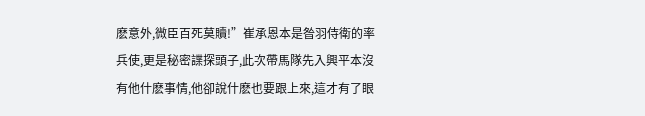麽意外,微臣百死莫贖!”崔承恩本是昝羽侍衛的率兵使,更是秘密諜探頭子,此次帶馬隊先入興平本沒有他什麽事情,他卻說什麽也要跟上來,這才有了眼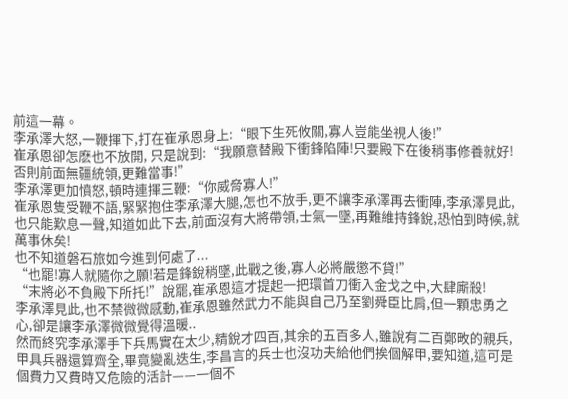前這一幕。
李承澤大怒,一鞭揮下,打在崔承恩身上:“眼下生死攸關,寡人豈能坐視人後!”
崔承恩卻怎麽也不放開, 只是說到:“我願意替殿下衝鋒陷陣!只要殿下在後稍事修養就好!否則前面無疆統領,更難當事!”
李承澤更加憤怒,頓時連揮三鞭:“你威脅寡人!”
崔承恩隻受鞭不語,緊緊抱住李承澤大腿,怎也不放手,更不讓李承澤再去衝陣,李承澤見此,也只能歎息一聲,知道如此下去,前面沒有大將帶領,士氣一墜,再難維持鋒銳,恐怕到時候,就萬事休矣!
也不知道磐石旅如今進到何處了...
“也罷!寡人就隨你之願!若是鋒銳稍墜,此戰之後,寡人必將嚴懲不貸!”
“末將必不負殿下所托!”說罷,崔承恩這才提起一把環首刀衝入金戈之中,大肆廝殺!
李承澤見此,也不禁微微感動,崔承恩雖然武力不能與自己乃至劉舜臣比肩,但一顆忠勇之心,卻是讓李承澤微微覺得溫暖..
然而終究李承澤手下兵馬實在太少,精銳才四百,其余的五百多人,雖說有二百鄭畋的親兵,甲具兵器還算齊全,畢竟變亂迭生,李昌言的兵士也沒功夫給他們挨個解甲,要知道,這可是個費力又費時又危險的活計——一個不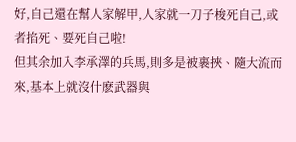好,自己還在幫人家解甲,人家就一刀子梭死自己,或者掐死、要死自己啦!
但其余加入李承澤的兵馬,則多是被裹挾、隨大流而來,基本上就沒什麽武器與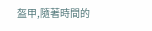盔甲,隨著時間的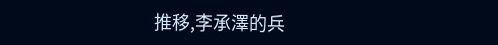推移,李承澤的兵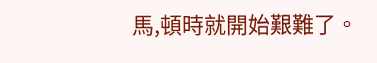馬,頓時就開始艱難了。